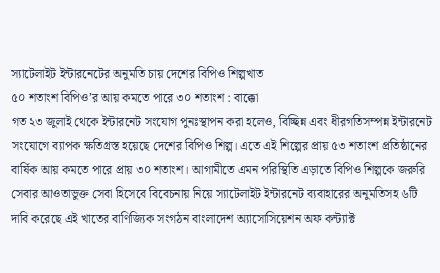স্যাটেলাইট ইন্টারনেটের অনুমতি চায় দেশের বিপিও শিল্পখাত
৫০ শতাংশ বিপিও’র আয় কমতে পারে ৩০ শতাংশ : বাক্কো
গত ২৩ জুলাই থেকে ইন্টারনেট সংযোগ পুনঃস্থাপন করা হলেও, বিচ্ছিন্ন এবং ধীরগতিসম্পন্ন ইন্টারনেট সংযোগে ব্যাপক ক্ষতিগ্রস্ত হয়েছে দেশের বিপিও শিল্প। এতে এই শিল্পের প্রায় ৫৩ শতাংশ প্রতিষ্ঠানের বার্ষিক আয় কমতে পারে প্রায় ৩০ শতাংশ। আগামীতে এমন পরিস্থিতি এড়াতে বিপিও শিল্পকে জরুরি সেবার আওতাভুক্ত সেবা হিসেবে বিবেচনায় নিয়ে স্যাটেলাইট ইন্টারনেট ব্যবাহারের অনুমতিসহ ৬টি দাবি করেছে এই খাতের বাণিজ্যিক সংগঠন বাংলাদেশ অ্যাসোসিয়েশন অফ কন্ট্যাক্ট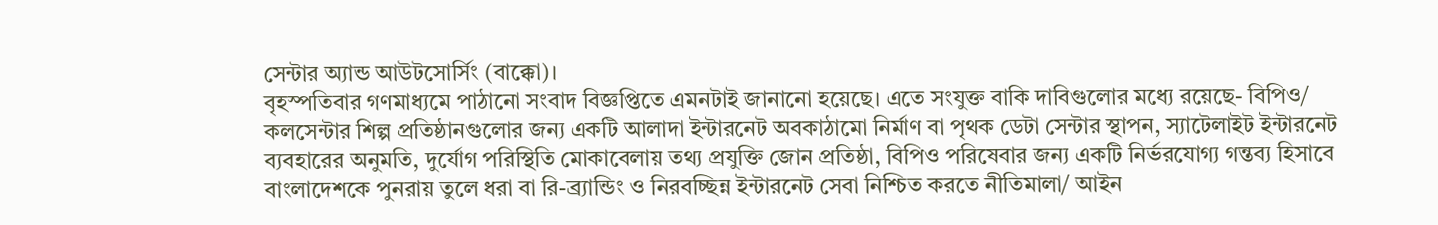সেন্টার অ্যান্ড আউটসোর্সিং (বাক্কো)।
বৃহস্পতিবার গণমাধ্যমে পাঠানো সংবাদ বিজ্ঞপ্তিতে এমনটাই জানানো হয়েছে। এতে সংযুক্ত বাকি দাবিগুলোর মধ্যে রয়েছে- বিপিও/ কলসেন্টার শিল্প প্রতিষ্ঠানগুলোর জন্য একটি আলাদা ইন্টারনেট অবকাঠামো নির্মাণ বা পৃথক ডেটা সেন্টার স্থাপন, স্যাটেলাইট ইন্টারনেট ব্যবহারের অনুমতি, দুর্যোগ পরিস্থিতি মোকাবেলায় তথ্য প্রযুক্তি জোন প্রতিষ্ঠা, বিপিও পরিষেবার জন্য একটি নির্ভরযোগ্য গন্তব্য হিসাবে বাংলাদেশকে পুনরায় তুলে ধরা বা রি-ব্র্যান্ডিং ও নিরবচ্ছিন্ন ইন্টারনেট সেবা নিশ্চিত করতে নীতিমালা/ আইন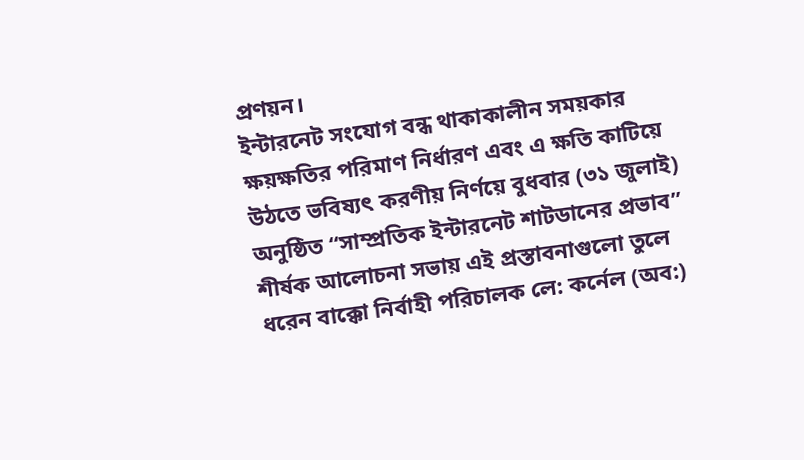প্রণয়ন।
ইন্টারনেট সংযোগ বন্ধ থাকাকালীন সময়কার ক্ষয়ক্ষতির পরিমাণ নির্ধারণ এবং এ ক্ষতি কাটিয়ে উঠতে ভবিষ্যৎ করণীয় নির্ণয়ে বুধবার (৩১ জুলাই) অনুষ্ঠিত “সাম্প্রতিক ইন্টারনেট শাটডানের প্রভাব” শীর্ষক আলোচনা সভায় এই প্রস্তাবনাগুলো তুলে ধরেন বাক্কো নির্বাহী পরিচালক লে: কর্নেল (অব:)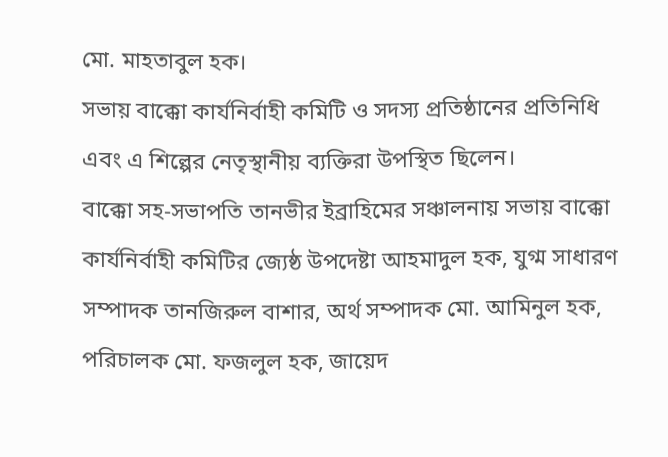মো. মাহতাবুল হক।
সভায় বাক্কো কার্যনির্বাহী কমিটি ও সদস্য প্রতিষ্ঠানের প্রতিনিধি এবং এ শিল্পের নেতৃস্থানীয় ব্যক্তিরা উপস্থিত ছিলেন।
বাক্কো সহ-সভাপতি তানভীর ইব্রাহিমের সঞ্চালনায় সভায় বাক্কো কার্যনির্বাহী কমিটির জ্যেষ্ঠ উপদেষ্টা আহমাদুল হক, যুগ্ম সাধারণ সম্পাদক তানজিরুল বাশার, অর্থ সম্পাদক মো. আমিনুল হক, পরিচালক মো. ফজলুল হক, জায়েদ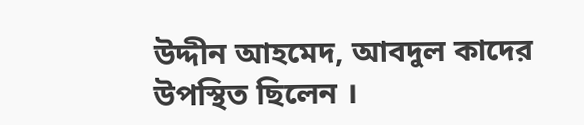উদ্দীন আহমেদ, আবদুল কাদের উপস্থিত ছিলেন ।